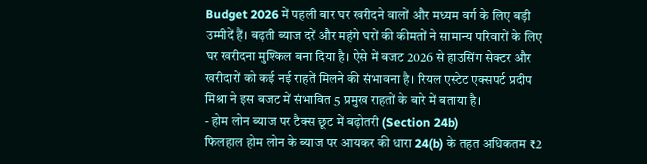Budget 2026 में पहली बार घर खरीदने वालों और मध्यम वर्ग के लिए बड़ी उम्मीदें हैं। बढ़ती ब्याज दरें और महंगे घरों की कीमतों ने सामान्य परिवारों के लिए घर खरीदना मुश्किल बना दिया है। ऐसे में बजट 2026 से हाउसिंग सेक्टर और खरीदारों को कई नई राहतें मिलने की संभावना है। रियल एस्टेट एक्सपर्ट प्रदीप मिश्रा ने इस बजट में संभावित 5 प्रमुख राहतों के बारे में बताया है।
- होम लोन ब्याज पर टैक्स छूट में बढ़ोतरी (Section 24b)
फिलहाल होम लोन के ब्याज पर आयकर की धारा 24(b) के तहत अधिकतम ₹2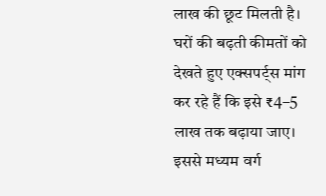लाख की छूट मिलती है। घरों की बढ़ती कीमतों को देखते हुए एक्सपर्ट्स मांग कर रहे हैं कि इसे ₹4–5 लाख तक बढ़ाया जाए। इससे मध्यम वर्ग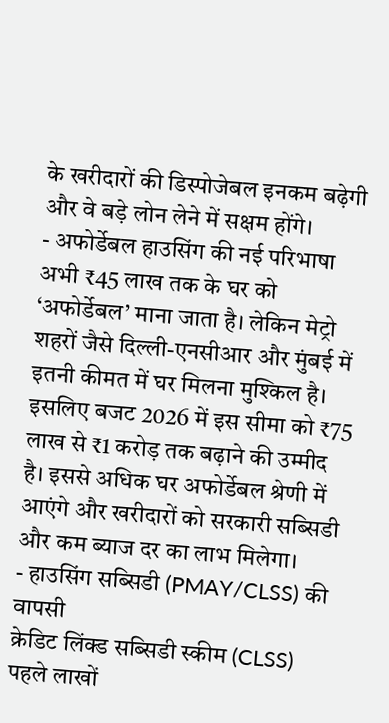के खरीदारों की डिस्पोजेबल इनकम बढ़ेगी और वे बड़े लोन लेने में सक्षम होंगे।
- अफोर्डेबल हाउसिंग की नई परिभाषा
अभी ₹45 लाख तक के घर को ‘अफोर्डेबल’ माना जाता है। लेकिन मेट्रो शहरों जैसे दिल्ली-एनसीआर और मुंबई में इतनी कीमत में घर मिलना मुश्किल है। इसलिए बजट 2026 में इस सीमा को ₹75 लाख से ₹1 करोड़ तक बढ़ाने की उम्मीद है। इससे अधिक घर अफोर्डेबल श्रेणी में आएंगे और खरीदारों को सरकारी सब्सिडी और कम ब्याज दर का लाभ मिलेगा।
- हाउसिंग सब्सिडी (PMAY/CLSS) की वापसी
क्रेडिट लिंक्ड सब्सिडी स्कीम (CLSS) पहले लाखों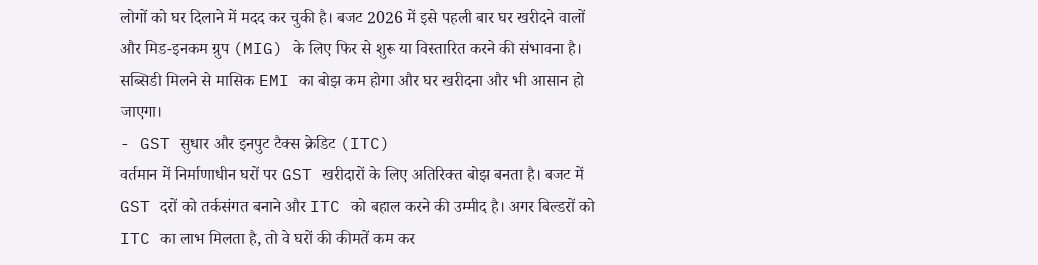लोगों को घर दिलाने में मदद कर चुकी है। बजट 2026 में इसे पहली बार घर खरीदने वालों और मिड-इनकम ग्रुप (MIG) के लिए फिर से शुरू या विस्तारित करने की संभावना है। सब्सिडी मिलने से मासिक EMI का बोझ कम होगा और घर खरीदना और भी आसान हो जाएगा।
- GST सुधार और इनपुट टैक्स क्रेडिट (ITC)
वर्तमान में निर्माणाधीन घरों पर GST खरीदारों के लिए अतिरिक्त बोझ बनता है। बजट में GST दरों को तर्कसंगत बनाने और ITC को बहाल करने की उम्मीद है। अगर बिल्डरों को ITC का लाभ मिलता है, तो वे घरों की कीमतें कम कर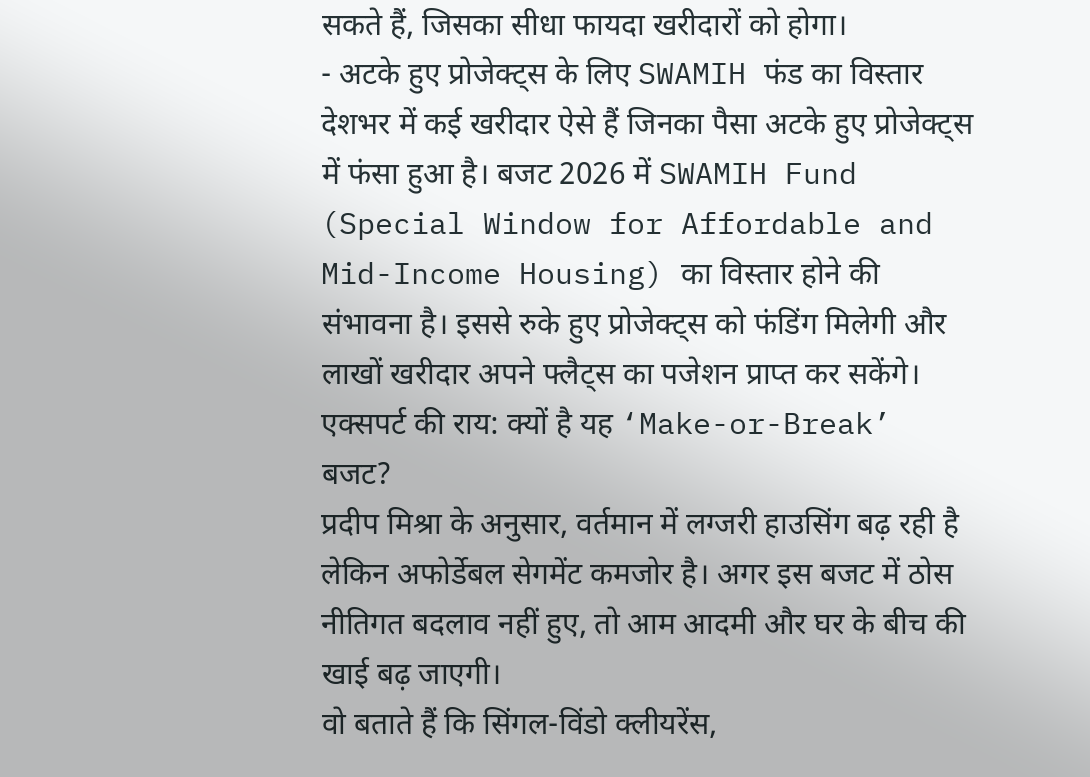सकते हैं, जिसका सीधा फायदा खरीदारों को होगा।
- अटके हुए प्रोजेक्ट्स के लिए SWAMIH फंड का विस्तार
देशभर में कई खरीदार ऐसे हैं जिनका पैसा अटके हुए प्रोजेक्ट्स में फंसा हुआ है। बजट 2026 में SWAMIH Fund (Special Window for Affordable and Mid-Income Housing) का विस्तार होने की संभावना है। इससे रुके हुए प्रोजेक्ट्स को फंडिंग मिलेगी और लाखों खरीदार अपने फ्लैट्स का पजेशन प्राप्त कर सकेंगे।
एक्सपर्ट की राय: क्यों है यह ‘Make-or-Break’ बजट?
प्रदीप मिश्रा के अनुसार, वर्तमान में लग्जरी हाउसिंग बढ़ रही है लेकिन अफोर्डेबल सेगमेंट कमजोर है। अगर इस बजट में ठोस नीतिगत बदलाव नहीं हुए, तो आम आदमी और घर के बीच की खाई बढ़ जाएगी।
वो बताते हैं कि सिंगल-विंडो क्लीयरेंस,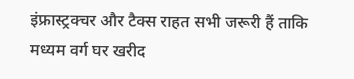इंफ्रास्ट्रक्चर और टैक्स राहत सभी जरूरी हैं ताकि मध्यम वर्ग घर खरीद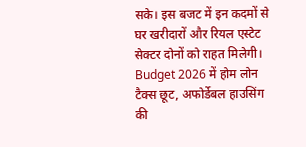सके। इस बजट में इन कदमों से घर खरीदारों और रियल एस्टेट सेक्टर दोनों को राहत मिलेगी।
Budget 2026 में होम लोन टैक्स छूट, अफोर्डेबल हाउसिंग की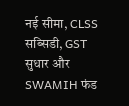नई सीमा, CLSS सब्सिडी, GST सुधार और SWAMIH फंड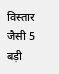विस्तार जैसी 5 बड़ी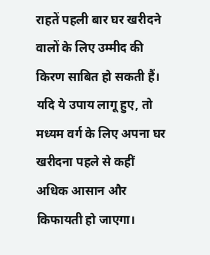राहतें पहली बार घर खरीदने वालों के लिए उम्मीद की किरण साबित हो सकती हैं। यदि ये उपाय लागू हुए, तो मध्यम वर्ग के लिए अपना घर खरीदना पहले से कहीं अधिक आसान और किफायती हो जाएगा।